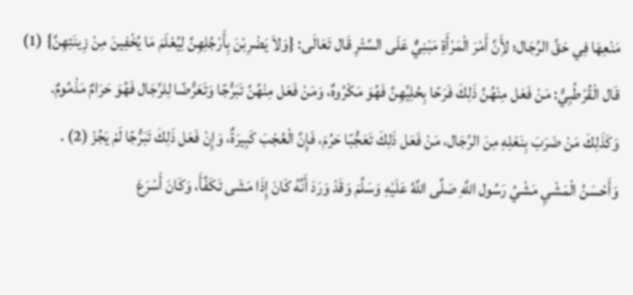مَنْعِهَا فِي حَقِّ الرِّجَال؛ لأَِنَّ أَمْرَ الْمَرْأَةِ مَبْنِيٌّ عَلَى السَّتْرِ قَال تَعَالَى: {وَلاَ يَضْرِبْنَ بِأَرْجُلِهِنَّ لِيُعْلَمَ مَا يُخْفِينَ مِنْ زِينَتِهِنَّ} (1) قَال الْقُرْطُبِيُّ: مَنْ فَعَل مِنْهُنَّ ذَلِكَ فَرَحًا بِحُلِيِّهِنَّ فَهُوَ مَكْرُوهٌ، وَمَنْ فَعَل مِنْهُنَّ تَبَرُّجًا وَتَعَرُّضًا لِلرِّجَال فَهُوَ حَرَامٌ مَذْمُومٌ.
وَكَذَلِكَ مَنْ ضَرَبَ بِنَعْلِهِ مِنَ الرِّجَال، مَنْ فَعَل ذَلِكَ تَعَجُّبًا حَرُمَ، فَإِنَّ الْعُجْبَ كَبِيرَةٌ، وَإِنْ فَعَل ذَلِكَ تَبَرُّجًا لَمْ يَجُزْ (2) .
وَأَحْسَنُ الْمَشْيِ مَشْيُ رَسُول اللَّهِ صَلَّى اللَّهُ عَلَيْهِ وَسَلَّمَ وَقَدْ وَرَدَ أَنَّهُ كَانَ إِذَا مَشَى تَكَفَّأَ، وَكَانَ أَسْرَعَ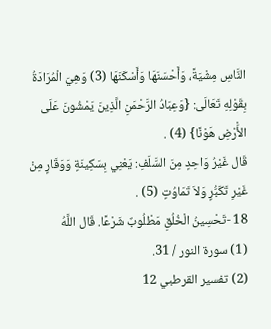النَّاسِ مِشْيَةً، وَأَحْسَنَهَا وَأَسْكَنَهَا (3) وَهِيَ الْمُرَادَةُ بِقَوْلِهِ تَعَالَى: {وَعِبَادُ الرَّحْمَنِ الَّذِينَ يَمْشُونَ عَلَى الأَْرْضِ هَوْنًا} (4) .
قَال غَيْرُ وَاحِدٍ مِنَ السَّلَفِ: يَعْنِي بِسَكِينَةٍ وَوَقَارٍ مِنْ غَيْرِ تَكَبُّرٍ وَلاَ تَمَاوُتٍ (5) .
18 -تَحْسِينُ الْخُلُقِ مَطْلُوبٌ شَرْعًا. قَال اللَّهُ
(1) سورة النور / 31.
(2) تفسير القرطبي 12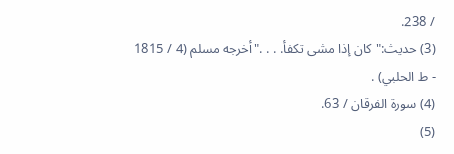/ 238.
(3) حديث:"كان إذا مشى تكفأ. . . ."أخرجه مسلم (4 / 1815 - ط الحلبي) .
(4) سورة الفرقان / 63.
(5)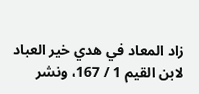زاد المعاد في هدي خير العباد لابن القيم 1 / 167، ونشر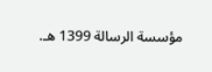مؤسسة الرسالة 1399 هـ.